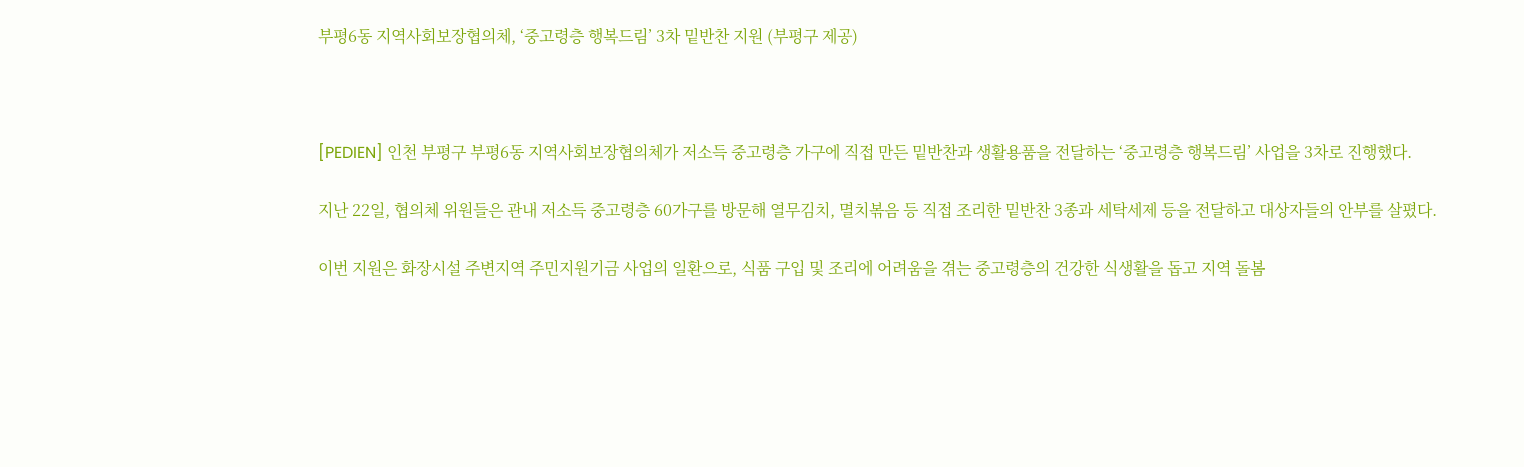부평6동 지역사회보장협의체, ‘중고령층 행복드림’ 3차 밑반찬 지원 (부평구 제공)



[PEDIEN] 인천 부평구 부평6동 지역사회보장협의체가 저소득 중고령층 가구에 직접 만든 밑반찬과 생활용품을 전달하는 ‘중고령층 행복드림’ 사업을 3차로 진행했다.

지난 22일, 협의체 위원들은 관내 저소득 중고령층 60가구를 방문해 열무김치, 멸치볶음 등 직접 조리한 밑반찬 3종과 세탁세제 등을 전달하고 대상자들의 안부를 살폈다.

이번 지원은 화장시설 주변지역 주민지원기금 사업의 일환으로, 식품 구입 및 조리에 어려움을 겪는 중고령층의 건강한 식생활을 돕고 지역 돌봄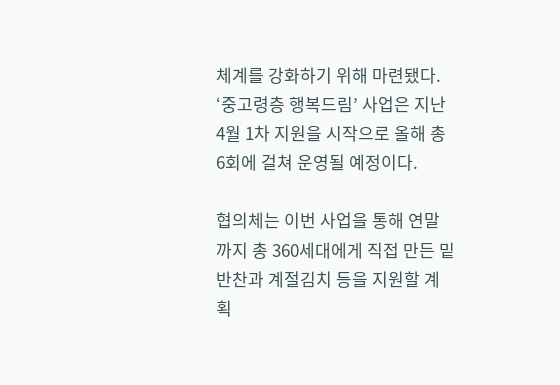체계를 강화하기 위해 마련됐다. ‘중고령층 행복드림’ 사업은 지난 4월 1차 지원을 시작으로 올해 총 6회에 걸쳐 운영될 예정이다.

협의체는 이번 사업을 통해 연말까지 총 360세대에게 직접 만든 밑반찬과 계절김치 등을 지원할 계획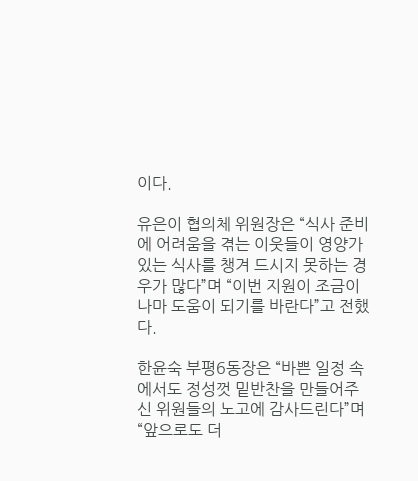이다.

유은이 협의체 위원장은 “식사 준비에 어려움을 겪는 이웃들이 영양가 있는 식사를 챙겨 드시지 못하는 경우가 많다”며 “이번 지원이 조금이나마 도움이 되기를 바란다”고 전했다.

한윤숙 부평6동장은 “바쁜 일정 속에서도 정성껏 밑반찬을 만들어주신 위원들의 노고에 감사드린다”며 “앞으로도 더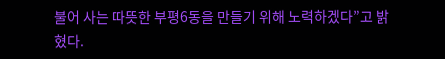불어 사는 따뜻한 부평6동을 만들기 위해 노력하겠다”고 밝혔다.